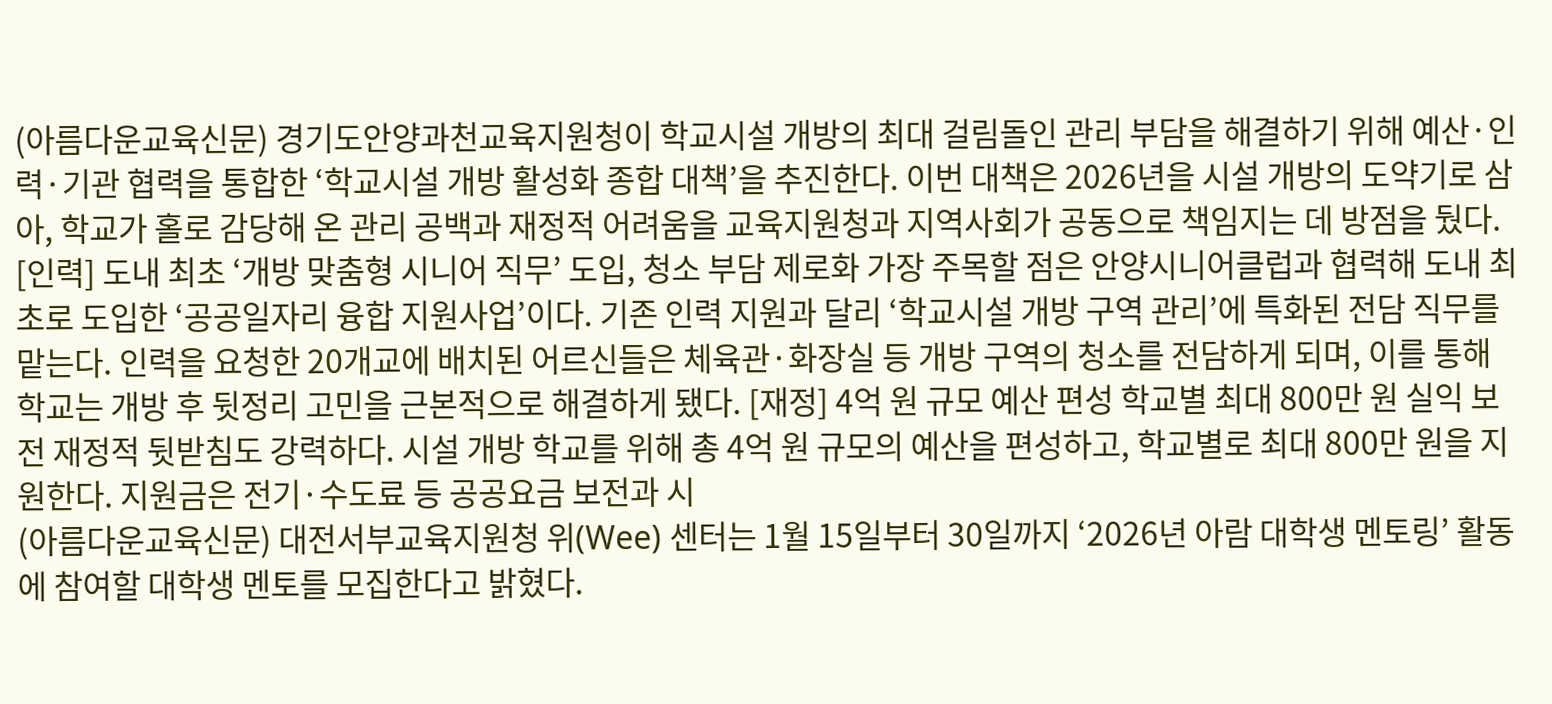(아름다운교육신문) 경기도안양과천교육지원청이 학교시설 개방의 최대 걸림돌인 관리 부담을 해결하기 위해 예산·인력·기관 협력을 통합한 ‘학교시설 개방 활성화 종합 대책’을 추진한다. 이번 대책은 2026년을 시설 개방의 도약기로 삼아, 학교가 홀로 감당해 온 관리 공백과 재정적 어려움을 교육지원청과 지역사회가 공동으로 책임지는 데 방점을 뒀다. [인력] 도내 최초 ‘개방 맞춤형 시니어 직무’ 도입, 청소 부담 제로화 가장 주목할 점은 안양시니어클럽과 협력해 도내 최초로 도입한 ‘공공일자리 융합 지원사업’이다. 기존 인력 지원과 달리 ‘학교시설 개방 구역 관리’에 특화된 전담 직무를 맡는다. 인력을 요청한 20개교에 배치된 어르신들은 체육관·화장실 등 개방 구역의 청소를 전담하게 되며, 이를 통해 학교는 개방 후 뒷정리 고민을 근본적으로 해결하게 됐다. [재정] 4억 원 규모 예산 편성 학교별 최대 800만 원 실익 보전 재정적 뒷받침도 강력하다. 시설 개방 학교를 위해 총 4억 원 규모의 예산을 편성하고, 학교별로 최대 800만 원을 지원한다. 지원금은 전기·수도료 등 공공요금 보전과 시
(아름다운교육신문) 대전서부교육지원청 위(Wee) 센터는 1월 15일부터 30일까지 ‘2026년 아람 대학생 멘토링’ 활동에 참여할 대학생 멘토를 모집한다고 밝혔다.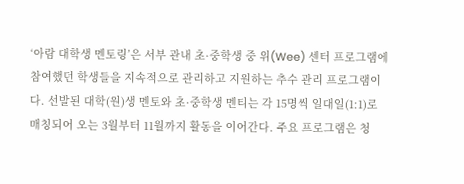‘아람 대학생 멘토링’은 서부 관내 초·중학생 중 위(Wee) 센터 프로그램에 참여했던 학생들을 지속적으로 관리하고 지원하는 추수 관리 프로그램이다. 선발된 대학(원)생 멘토와 초·중학생 멘티는 각 15명씩 일대일(1:1)로 매칭되어 오는 3월부터 11월까지 활동을 이어간다. 주요 프로그램은 청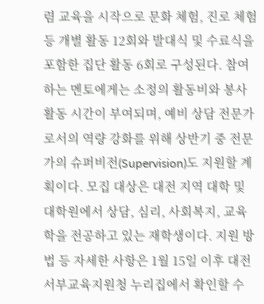렴 교육을 시작으로 문화 체험, 진로 체험 등 개별 활동 12회와 발대식 및 수료식을 포함한 집단 활동 6회로 구성된다. 참여하는 멘토에게는 소정의 활동비와 봉사활동 시간이 부여되며, 예비 상담 전문가로서의 역량 강화를 위해 상반기 중 전문가의 슈퍼비전(Supervision)도 지원할 계획이다. 모집 대상은 대전 지역 대학 및 대학원에서 상담, 심리, 사회복지, 교육학을 전공하고 있는 재학생이다. 지원 방법 등 자세한 사항은 1월 15일 이후 대전서부교육지원청 누리집에서 확인할 수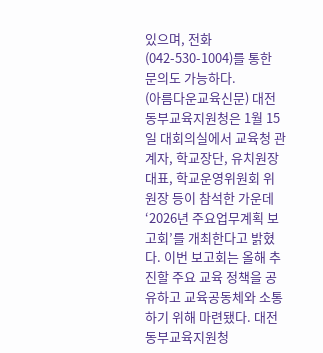있으며, 전화(042-530-1004)를 통한 문의도 가능하다.
(아름다운교육신문) 대전동부교육지원청은 1월 15일 대회의실에서 교육청 관계자, 학교장단, 유치원장 대표, 학교운영위원회 위원장 등이 참석한 가운데 ‘2026년 주요업무계획 보고회’를 개최한다고 밝혔다. 이번 보고회는 올해 추진할 주요 교육 정책을 공유하고 교육공동체와 소통하기 위해 마련됐다. 대전동부교육지원청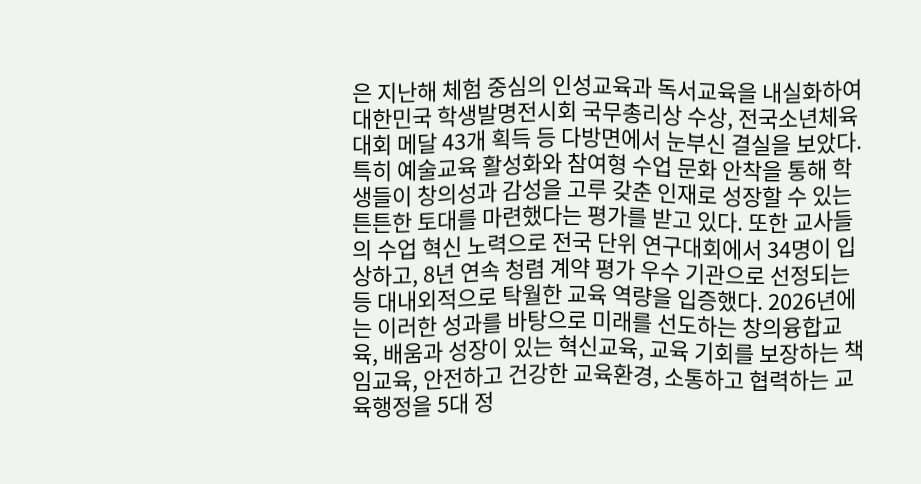은 지난해 체험 중심의 인성교육과 독서교육을 내실화하여 대한민국 학생발명전시회 국무총리상 수상, 전국소년체육대회 메달 43개 획득 등 다방면에서 눈부신 결실을 보았다. 특히 예술교육 활성화와 참여형 수업 문화 안착을 통해 학생들이 창의성과 감성을 고루 갖춘 인재로 성장할 수 있는 튼튼한 토대를 마련했다는 평가를 받고 있다. 또한 교사들의 수업 혁신 노력으로 전국 단위 연구대회에서 34명이 입상하고, 8년 연속 청렴 계약 평가 우수 기관으로 선정되는 등 대내외적으로 탁월한 교육 역량을 입증했다. 2026년에는 이러한 성과를 바탕으로 미래를 선도하는 창의융합교육, 배움과 성장이 있는 혁신교육, 교육 기회를 보장하는 책임교육, 안전하고 건강한 교육환경, 소통하고 협력하는 교육행정을 5대 정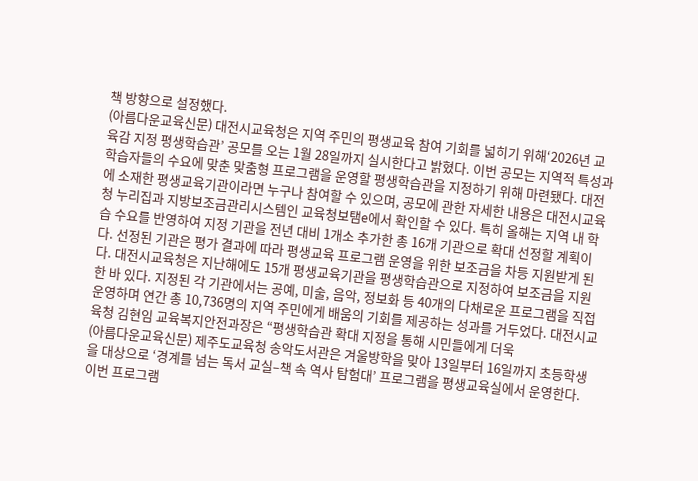책 방향으로 설정했다.
(아름다운교육신문) 대전시교육청은 지역 주민의 평생교육 참여 기회를 넓히기 위해‘2026년 교육감 지정 평생학습관’ 공모를 오는 1월 28일까지 실시한다고 밝혔다. 이번 공모는 지역적 특성과 학습자들의 수요에 맞춘 맞춤형 프로그램을 운영할 평생학습관을 지정하기 위해 마련됐다. 대전에 소재한 평생교육기관이라면 누구나 참여할 수 있으며, 공모에 관한 자세한 내용은 대전시교육청 누리집과 지방보조금관리시스템인 교육청보탬e에서 확인할 수 있다. 특히 올해는 지역 내 학습 수요를 반영하여 지정 기관을 전년 대비 1개소 추가한 총 16개 기관으로 확대 선정할 계획이다. 선정된 기관은 평가 결과에 따라 평생교육 프로그램 운영을 위한 보조금을 차등 지원받게 된다. 대전시교육청은 지난해에도 15개 평생교육기관을 평생학습관으로 지정하여 보조금을 지원한 바 있다. 지정된 각 기관에서는 공예, 미술, 음악, 정보화 등 40개의 다채로운 프로그램을 직접 운영하며 연간 총 10,736명의 지역 주민에게 배움의 기회를 제공하는 성과를 거두었다. 대전시교육청 김현임 교육복지안전과장은 “평생학습관 확대 지정을 통해 시민들에게 더욱
(아름다운교육신문) 제주도교육청 송악도서관은 겨울방학을 맞아 13일부터 16일까지 초등학생을 대상으로 ‘경계를 넘는 독서 교실–책 속 역사 탐험대’ 프로그램을 평생교육실에서 운영한다. 이번 프로그램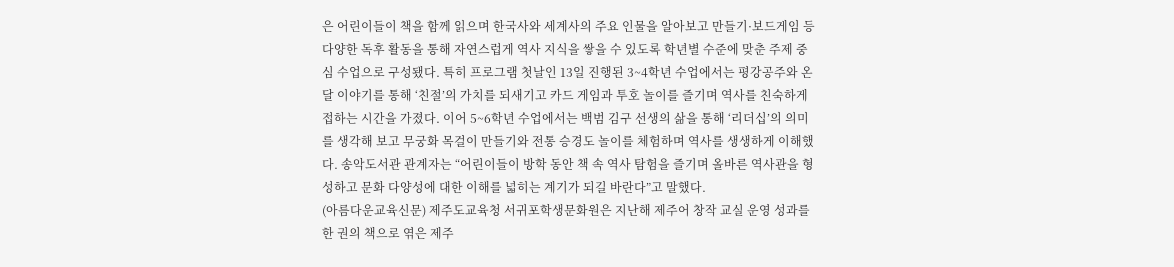은 어린이들이 책을 함께 읽으며 한국사와 세계사의 주요 인물을 알아보고 만들기·보드게임 등 다양한 독후 활동을 통해 자연스럽게 역사 지식을 쌓을 수 있도록 학년별 수준에 맞춘 주제 중심 수업으로 구성됐다. 특히 프로그램 첫날인 13일 진행된 3~4학년 수업에서는 평강공주와 온달 이야기를 통해 ‘친절’의 가치를 되새기고 카드 게임과 투호 놀이를 즐기며 역사를 친숙하게 접하는 시간을 가졌다. 이어 5~6학년 수업에서는 백범 김구 선생의 삶을 통해 ‘리더십’의 의미를 생각해 보고 무궁화 목걸이 만들기와 전통 승경도 놀이를 체험하며 역사를 생생하게 이해했다. 송악도서관 관계자는 “어린이들이 방학 동안 책 속 역사 탐험을 즐기며 올바른 역사관을 형성하고 문화 다양성에 대한 이해를 넓히는 계기가 되길 바란다”고 말했다.
(아름다운교육신문) 제주도교육청 서귀포학생문화원은 지난해 제주어 창작 교실 운영 성과를 한 권의 책으로 엮은 제주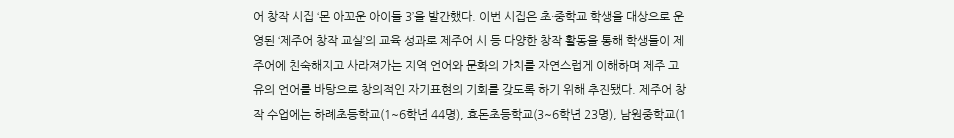어 창작 시집 ‘몬 아꼬운 아이들 3’을 발간했다. 이번 시집은 초·중학교 학생을 대상으로 운영된 ‘제주어 창작 교실’의 교육 성과로 제주어 시 등 다양한 창작 활동을 통해 학생들이 제주어에 친숙해지고 사라져가는 지역 언어와 문화의 가치를 자연스럽게 이해하며 제주 고유의 언어를 바탕으로 창의적인 자기표현의 기회를 갖도록 하기 위해 추진됐다. 제주어 창작 수업에는 하례초등학교(1~6학년 44명), 효돈초등학교(3~6학년 23명), 남원중학교(1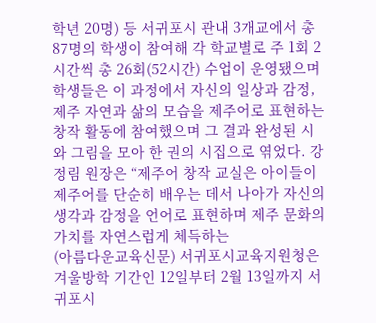학년 20명) 등 서귀포시 관내 3개교에서 총 87명의 학생이 참여해 각 학교별로 주 1회 2시간씩 총 26회(52시간) 수업이 운영됐으며 학생들은 이 과정에서 자신의 일상과 감정, 제주 자연과 삶의 모습을 제주어로 표현하는 창작 활동에 참여했으며 그 결과 완성된 시와 그림을 모아 한 권의 시집으로 엮었다. 강정림 원장은 “제주어 창작 교실은 아이들이 제주어를 단순히 배우는 데서 나아가 자신의 생각과 감정을 언어로 표현하며 제주 문화의 가치를 자연스럽게 체득하는
(아름다운교육신문) 서귀포시교육지원청은 겨울방학 기간인 12일부터 2월 13일까지 서귀포시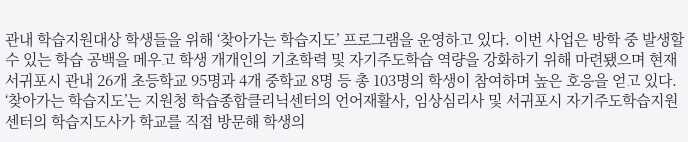관내 학습지원대상 학생들을 위해 ‘찾아가는 학습지도’ 프로그램을 운영하고 있다. 이번 사업은 방학 중 발생할 수 있는 학습 공백을 메우고 학생 개개인의 기초학력 및 자기주도학습 역량을 강화하기 위해 마련됐으며 현재 서귀포시 관내 26개 초등학교 95명과 4개 중학교 8명 등 총 103명의 학생이 참여하며 높은 호응을 얻고 있다. ‘찾아가는 학습지도’는 지원청 학습종합클리닉센터의 언어재활사, 임상심리사 및 서귀포시 자기주도학습지원센터의 학습지도사가 학교를 직접 방문해 학생의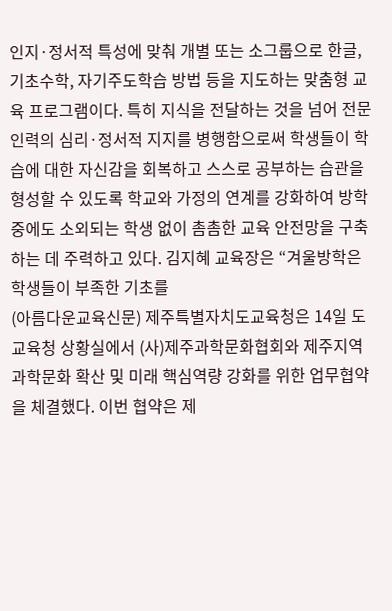인지·정서적 특성에 맞춰 개별 또는 소그룹으로 한글, 기초수학, 자기주도학습 방법 등을 지도하는 맞춤형 교육 프로그램이다. 특히 지식을 전달하는 것을 넘어 전문 인력의 심리·정서적 지지를 병행함으로써 학생들이 학습에 대한 자신감을 회복하고 스스로 공부하는 습관을 형성할 수 있도록 학교와 가정의 연계를 강화하여 방학 중에도 소외되는 학생 없이 촘촘한 교육 안전망을 구축하는 데 주력하고 있다. 김지혜 교육장은 “겨울방학은 학생들이 부족한 기초를
(아름다운교육신문) 제주특별자치도교육청은 14일 도교육청 상황실에서 (사)제주과학문화협회와 제주지역 과학문화 확산 및 미래 핵심역량 강화를 위한 업무협약을 체결했다. 이번 협약은 제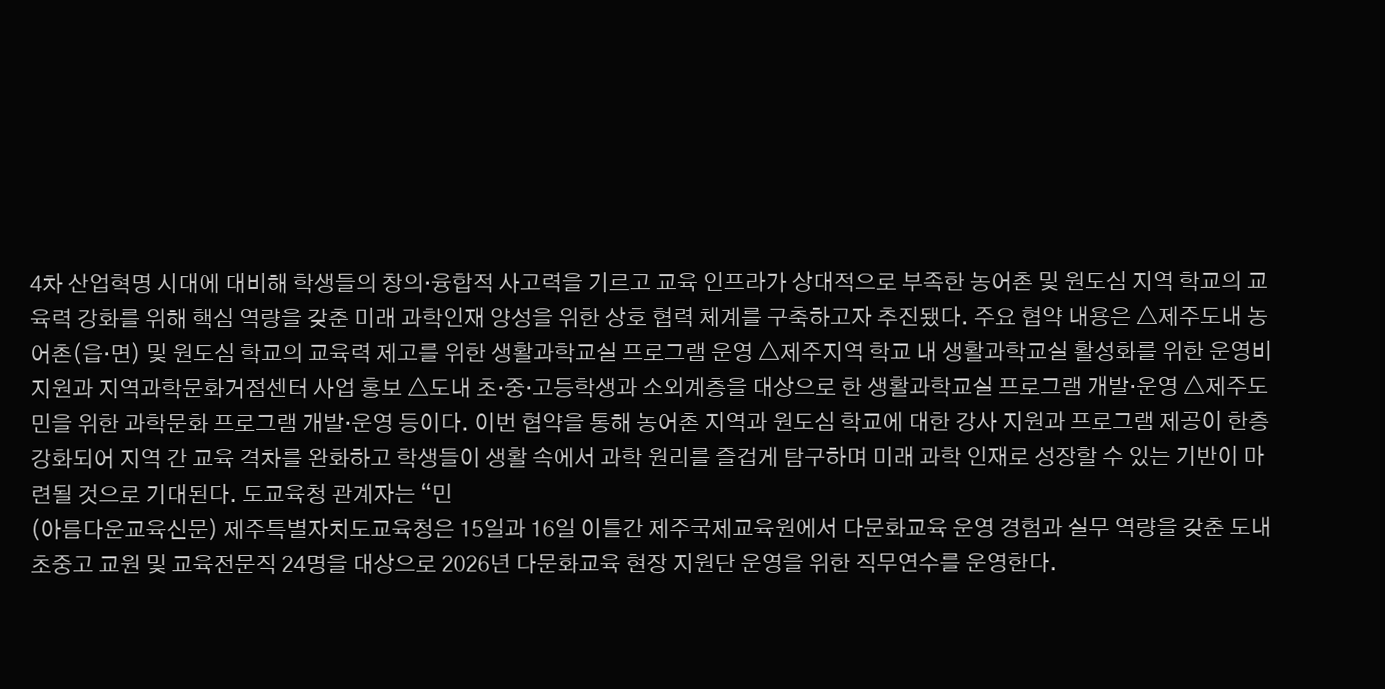4차 산업혁명 시대에 대비해 학생들의 창의·융합적 사고력을 기르고 교육 인프라가 상대적으로 부족한 농어촌 및 원도심 지역 학교의 교육력 강화를 위해 핵심 역량을 갖춘 미래 과학인재 양성을 위한 상호 협력 체계를 구축하고자 추진됐다. 주요 협약 내용은 △제주도내 농어촌(읍·면) 및 원도심 학교의 교육력 제고를 위한 생활과학교실 프로그램 운영 △제주지역 학교 내 생활과학교실 활성화를 위한 운영비 지원과 지역과학문화거점센터 사업 홍보 △도내 초·중·고등학생과 소외계층을 대상으로 한 생활과학교실 프로그램 개발·운영 △제주도민을 위한 과학문화 프로그램 개발·운영 등이다. 이번 협약을 통해 농어촌 지역과 원도심 학교에 대한 강사 지원과 프로그램 제공이 한층 강화되어 지역 간 교육 격차를 완화하고 학생들이 생활 속에서 과학 원리를 즐겁게 탐구하며 미래 과학 인재로 성장할 수 있는 기반이 마련될 것으로 기대된다. 도교육청 관계자는 “민
(아름다운교육신문) 제주특별자치도교육청은 15일과 16일 이틀간 제주국제교육원에서 다문화교육 운영 경험과 실무 역량을 갖춘 도내 초중고 교원 및 교육전문직 24명을 대상으로 2026년 다문화교육 현장 지원단 운영을 위한 직무연수를 운영한다.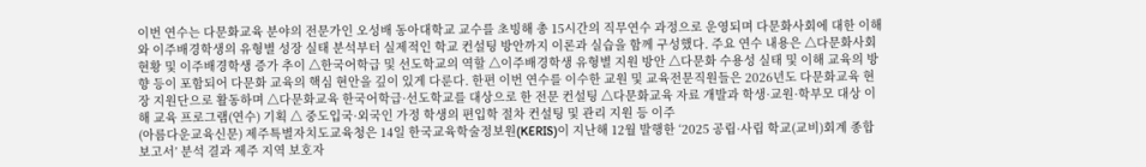이번 연수는 다문화교육 분야의 전문가인 오성배 동아대학교 교수를 초빙해 총 15시간의 직무연수 과정으로 운영되며 다문화사회에 대한 이해와 이주배경학생의 유형별 성장 실태 분석부터 실제적인 학교 컨설팅 방안까지 이론과 실습을 함께 구성했다. 주요 연수 내용은 △다문화사회 현황 및 이주배경학생 증가 추이 △한국어학급 및 선도학교의 역할 △이주배경학생 유형별 지원 방안 △다문화 수용성 실태 및 이해 교육의 방향 등이 포함되어 다문화 교육의 핵심 현안을 깊이 있게 다룬다. 한편 이번 연수를 이수한 교원 및 교육전문직원들은 2026년도 다문화교육 현장 지원단으로 활동하며 △다문화교육 한국어학급·선도학교를 대상으로 한 전문 컨설팅 △다문화교육 자료 개발과 학생·교원·학부모 대상 이해 교육 프로그램(연수) 기획 △ 중도입국·외국인 가정 학생의 편입학 절차 컨설팅 및 관리 지원 등 이주
(아름다운교육신문) 제주특별자치도교육청은 14일 한국교육학술정보원(KERIS)이 지난해 12월 발행한 ‘2025 공립·사립 학교(교비)회계 종합보고서’ 분석 결과 제주 지역 보호자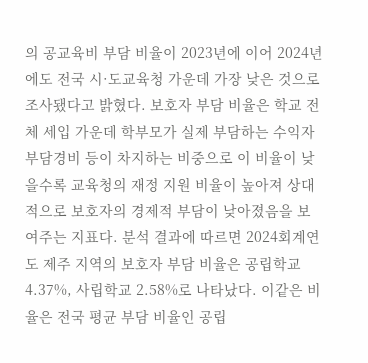의 공교육비 부담 비율이 2023년에 이어 2024년에도 전국 시·도교육청 가운데 가장 낮은 것으로 조사됐다고 밝혔다. 보호자 부담 비율은 학교 전체 세입 가운데 학부모가 실제 부담하는 수익자 부담경비 등이 차지하는 비중으로 이 비율이 낮을수록 교육청의 재정 지원 비율이 높아져 상대적으로 보호자의 경제적 부담이 낮아졌음을 보여주는 지표다. 분석 결과에 따르면 2024회계연도 제주 지역의 보호자 부담 비율은 공립학교 4.37%, 사립학교 2.58%로 나타났다. 이같은 비율은 전국 평균 부담 비율인 공립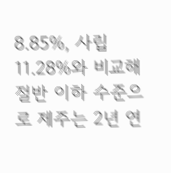8.85%, 사립 11.28%와 비교해 절반 이하 수준으로 제주는 2년 연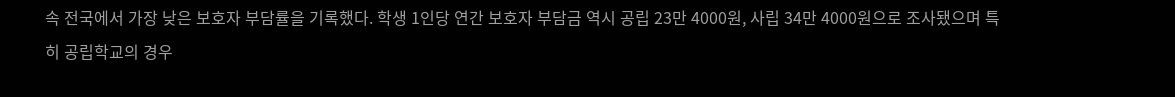속 전국에서 가장 낮은 보호자 부담률을 기록했다. 학생 1인당 연간 보호자 부담금 역시 공립 23만 4000원, 사립 34만 4000원으로 조사됐으며 특히 공립학교의 경우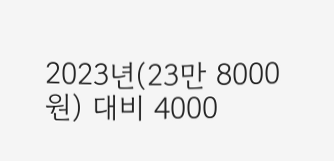2023년(23만 8000원) 대비 4000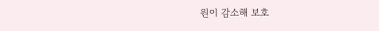원이 감소해 보호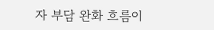자 부담 완화 흐름이